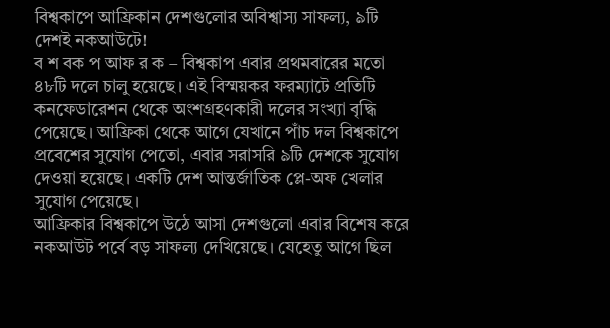বিশ্বকাপে আফ্রিকান দেশগুলোর অবিশ্বাস্য সাফল্য, ৯টি দেশই নকআউটে!
ব শ বক প আফ র ক – বিশ্বকাপ এবার প্রথমবারের মতো ৪৮টি দলে চালু হয়েছে। এই বিস্ময়কর ফরম্যাটে প্রতিটি কনফেডারেশন থেকে অংশগ্রহণকারী দলের সংখ্যা বৃদ্ধি পেয়েছে। আফ্রিকা থেকে আগে যেখানে পাঁচ দল বিশ্বকাপে প্রবেশের সুযোগ পেতো, এবার সরাসরি ৯টি দেশকে সুযোগ দেওয়া হয়েছে। একটি দেশ আন্তর্জাতিক প্লে-অফ খেলার সুযোগ পেয়েছে।
আফ্রিকার বিশ্বকাপে উঠে আসা দেশগুলো এবার বিশেষ করে নকআউট পর্বে বড় সাফল্য দেখিয়েছে। যেহেতু আগে ছিল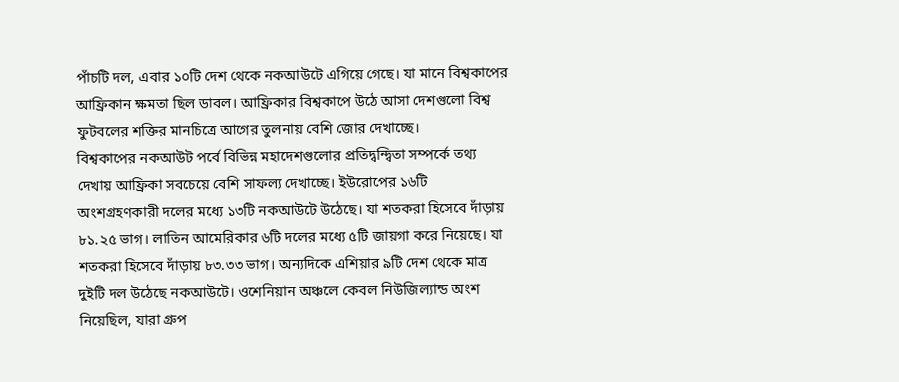পাঁচটি দল, এবার ১০টি দেশ থেকে নকআউটে এগিয়ে গেছে। যা মানে বিশ্বকাপের আফ্রিকান ক্ষমতা ছিল ডাবল। আফ্রিকার বিশ্বকাপে উঠে আসা দেশগুলো বিশ্ব ফুটবলের শক্তির মানচিত্রে আগের তুলনায় বেশি জোর দেখাচ্ছে।
বিশ্বকাপের নকআউট পর্বে বিভিন্ন মহাদেশগুলোর প্রতিদ্বন্দ্বিতা সম্পর্কে তথ্য দেখায় আফ্রিকা সবচেয়ে বেশি সাফল্য দেখাচ্ছে। ইউরোপের ১৬টি অংশগ্রহণকারী দলের মধ্যে ১৩টি নকআউটে উঠেছে। যা শতকরা হিসেবে দাঁড়ায় ৮১.২৫ ভাগ। লাতিন আমেরিকার ৬টি দলের মধ্যে ৫টি জায়গা করে নিয়েছে। যা শতকরা হিসেবে দাঁড়ায় ৮৩.৩৩ ভাগ। অন্যদিকে এশিয়ার ৯টি দেশ থেকে মাত্র দুইটি দল উঠেছে নকআউটে। ওশেনিয়ান অঞ্চলে কেবল নিউজিল্যান্ড অংশ নিয়েছিল, যারা গ্রুপ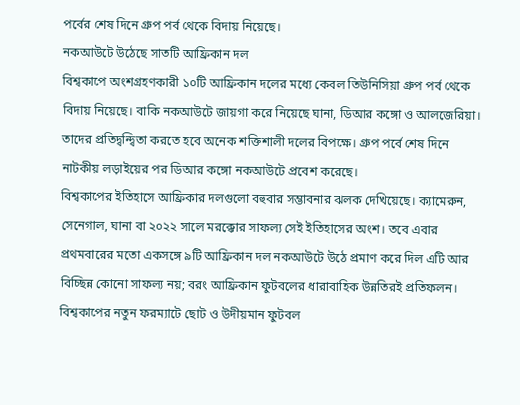পর্বের শেষ দিনে গ্রুপ পর্ব থেকে বিদায় নিয়েছে।
নকআউটে উঠেছে সাতটি আফ্রিকান দল
বিশ্বকাপে অংশগ্রহণকারী ১০টি আফ্রিকান দলের মধ্যে কেবল তিউনিসিয়া গ্রুপ পর্ব থেকে বিদায় নিয়েছে। বাকি নকআউটে জায়গা করে নিয়েছে ঘানা, ডিআর কঙ্গো ও আলজেরিয়া। তাদের প্রতিদ্বন্দ্বিতা করতে হবে অনেক শক্তিশালী দলের বিপক্ষে। গ্রুপ পর্বে শেষ দিনে নাটকীয় লড়াইয়ের পর ডিআর কঙ্গো নকআউটে প্রবেশ করেছে।
বিশ্বকাপের ইতিহাসে আফ্রিকার দলগুলো বহুবার সম্ভাবনার ঝলক দেখিয়েছে। ক্যামেরুন, সেনেগাল, ঘানা বা ২০২২ সালে মরক্কোর সাফল্য সেই ইতিহাসের অংশ। তবে এবার প্রথমবারের মতো একসঙ্গে ৯টি আফ্রিকান দল নকআউটে উঠে প্রমাণ করে দিল এটি আর বিচ্ছিন্ন কোনো সাফল্য নয়; বরং আফ্রিকান ফুটবলের ধারাবাহিক উন্নতিরই প্রতিফলন।
বিশ্বকাপের নতুন ফরম্যাটে ছোট ও উদীয়মান ফুটবল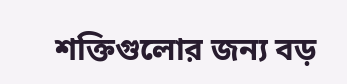শক্তিগুলোর জন্য বড়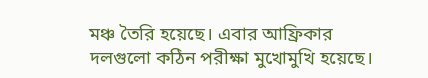মঞ্চ তৈরি হয়েছে। এবার আফ্রিকার দলগুলো কঠিন পরীক্ষা মুখোমুখি হয়েছে।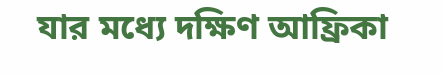যার মধ্যে দক্ষিণ আফ্রিকা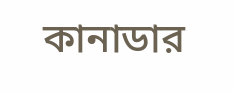কানাডার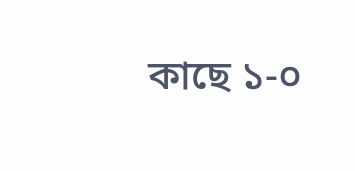কাছে ১-০